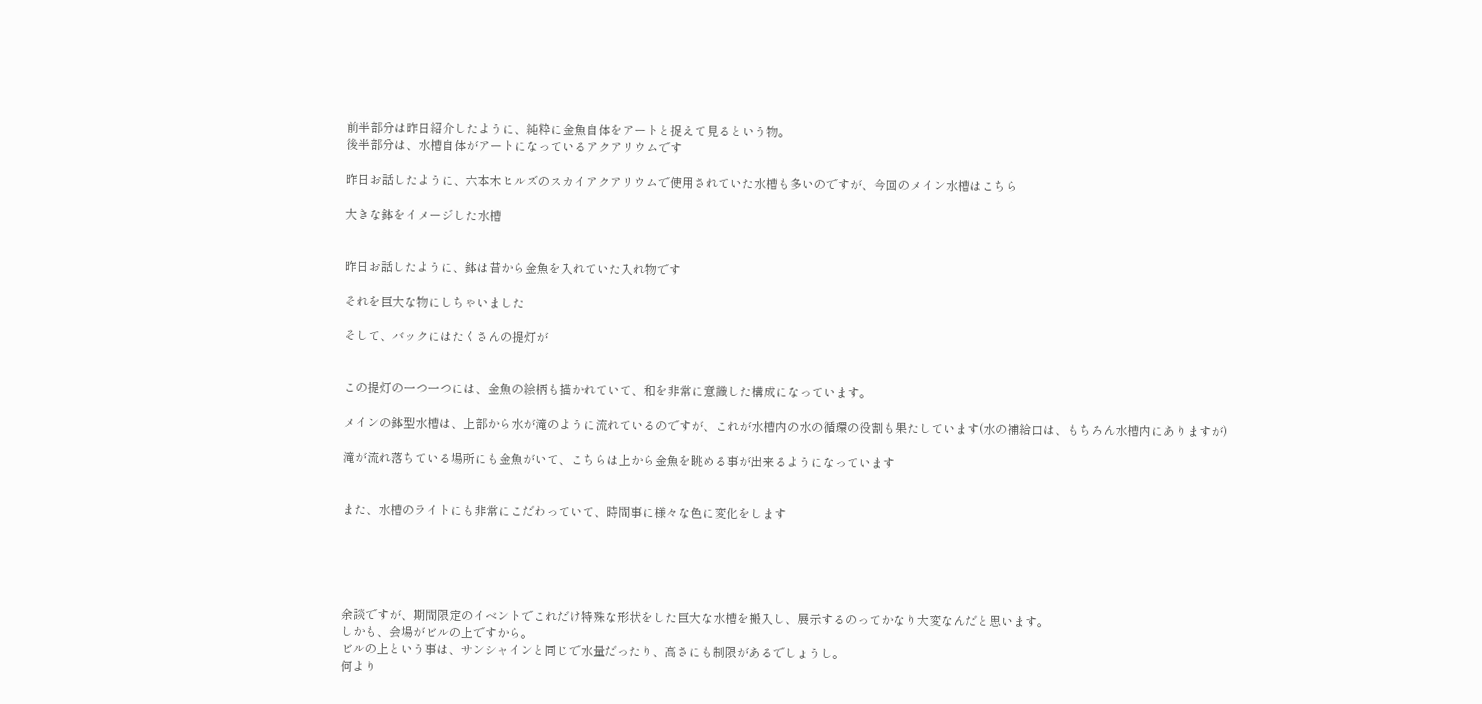前半部分は昨日紹介したように、純粋に金魚自体をアートと捉えて見るという物。
後半部分は、水槽自体がアートになっているアクアリウムです

昨日お話したように、六本木ヒルズのスカイアクアリウムで使用されていた水槽も多いのですが、今回のメイン水槽はこちら

大きな鉢をイメージした水槽


昨日お話したように、鉢は昔から金魚を入れていた入れ物です

それを巨大な物にしちゃいました

そして、バックにはたくさんの提灯が


この提灯の一つ一つには、金魚の絵柄も描かれていて、和を非常に意識した構成になっています。

メインの鉢型水槽は、上部から水が滝のように流れているのですが、これが水槽内の水の循環の役割も果たしています(水の補給口は、もちろん水槽内にありますが)

滝が流れ落ちている場所にも金魚がいて、こちらは上から金魚を眺める事が出来るようになっています


また、水槽のライトにも非常にこだわっていて、時間事に様々な色に変化をします





余談ですが、期間限定のイベントでこれだけ特殊な形状をした巨大な水槽を搬入し、展示するのってかなり大変なんだと思います。
しかも、会場がビルの上ですから。
ビルの上という事は、サンシャインと同じで水量だったり、高さにも制限があるでしょうし。
何より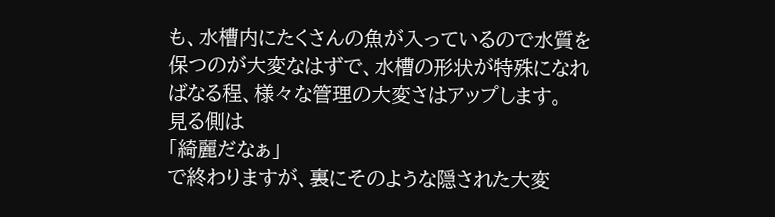も、水槽内にたくさんの魚が入っているので水質を保つのが大変なはずで、水槽の形状が特殊になればなる程、様々な管理の大変さはアップします。
見る側は
「綺麗だなぁ」
で終わりますが、裏にそのような隠された大変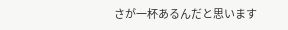さが一杯あるんだと思います